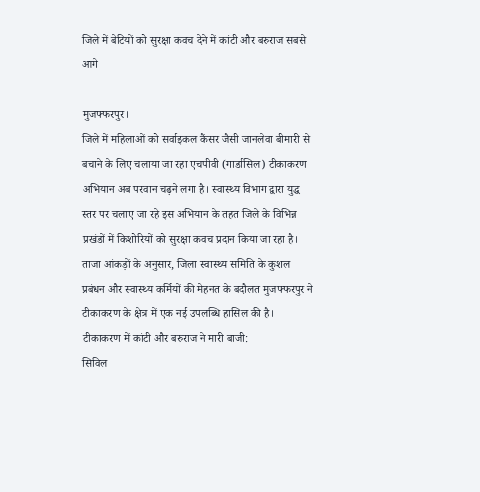जिले में बेटियों को सुरक्षा कवच देने में कांटी और बरुराज सबसे आगे

मुजफ्फरपुर।
जिले में महिलाओं को सर्वाइकल कैंसर जैसी जानलेवा बीमारी से बचाने के लिए चलाया जा रहा एचपीवी (गार्डासिल) टीकाकरण अभियान अब परवान चढ़ने लगा है। स्वास्थ्य विभाग द्वारा युद्ध स्तर पर चलाए जा रहे इस अभियान के तहत जिले के विभिन्न प्रखंडों में किशोरियों को सुरक्षा कवच प्रदान किया जा रहा है। ताजा आंकड़ों के अनुसार, जिला स्वास्थ्य समिति के कुशल प्रबंधन और स्वास्थ्य कर्मियों की मेहनत के बदौलत मुजफ्फरपुर ने टीकाकरण के क्षेत्र में एक नई उपलब्धि हासिल की है।
टीकाकरण में कांटी और बरुराज ने मारी बाजी:
सिविल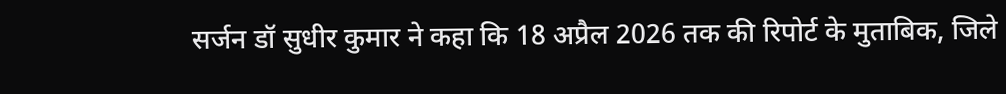सर्जन डॉ सुधीर कुमार ने कहा कि 18 अप्रैल 2026 तक की रिपोर्ट के मुताबिक, जिले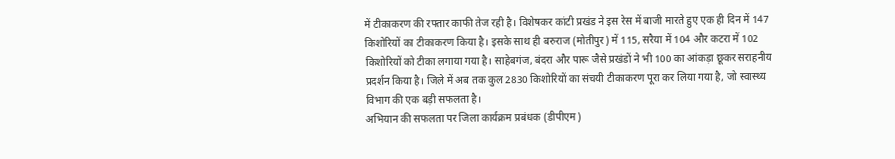में टीकाकरण की रफ्तार काफी तेज रही है। विशेषकर कांटी प्रखंड ने इस रेस में बाजी मारते हुए एक ही दिन में 147 किशोरियों का टीकाकरण किया है। इसके साथ ही बरुराज (मोतीपुर) में 115, सरैया में 104 और कटरा में 102 किशोरियों को टीका लगाया गया है। साहेबगंज, बंदरा और पारू जैसे प्रखंडों ने भी 100 का आंकड़ा छूकर सराहनीय प्रदर्शन किया है। जिले में अब तक कुल 2830 किशोरियों का संचयी टीकाकरण पूरा कर लिया गया है, जो स्वास्थ्य विभाग की एक बड़ी सफलता है।
अभियान की सफलता पर जिला कार्यक्रम प्रबंधक (डीपीएम)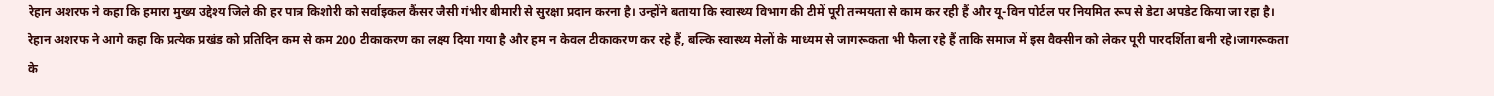रेहान अशरफ ने कहा कि हमारा मुख्य उद्देश्य जिले की हर पात्र किशोरी को सर्वाइकल कैंसर जैसी गंभीर बीमारी से सुरक्षा प्रदान करना है। उन्होंने बताया कि स्वास्थ्य विभाग की टीमें पूरी तन्मयता से काम कर रही हैं और यू-विन पोर्टल पर नियमित रूप से डेटा अपडेट किया जा रहा है। रेहान अशरफ ने आगे कहा कि प्रत्येक प्रखंड को प्रतिदिन कम से कम 200 टीकाकरण का लक्ष्य दिया गया है और हम न केवल टीकाकरण कर रहे हैं, बल्कि स्वास्थ्य मेलों के माध्यम से जागरूकता भी फैला रहे हैं ताकि समाज में इस वैक्सीन को लेकर पूरी पारदर्शिता बनी रहे।जागरूकता के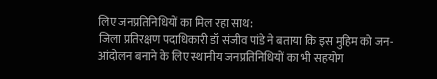लिए जनप्रतिनिधियों का मिल रहा साथ:
जिला प्रतिरक्षण पदाधिकारी डॉ संजीव पांडे ने बताया कि इस मुहिम को जन-आंदोलन बनाने के लिए स्थानीय जनप्रतिनिधियों का भी सहयोग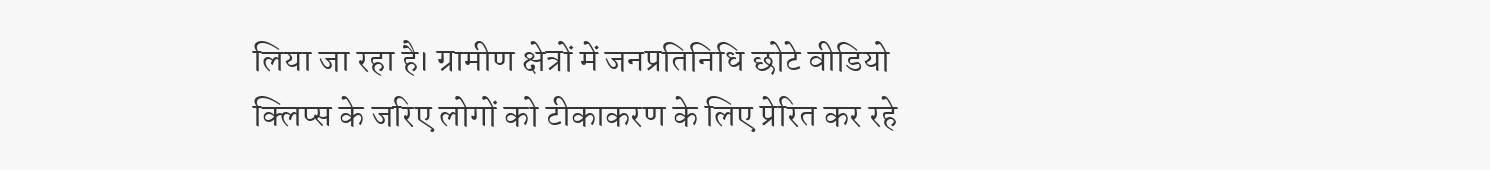लिया जा रहा है। ग्रामीण क्षेत्रों में जनप्रतिनिधि छोटे वीडियो क्लिप्स के जरिए लोगों को टीकाकरण के लिए प्रेरित कर रहे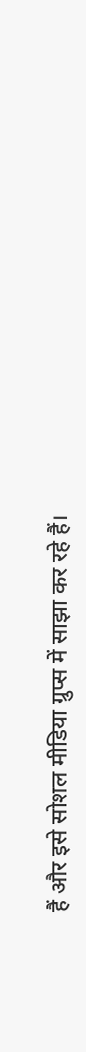हैं और इसे सोशल मीडिया ग्रुप्स में साझा कर रहे हैं।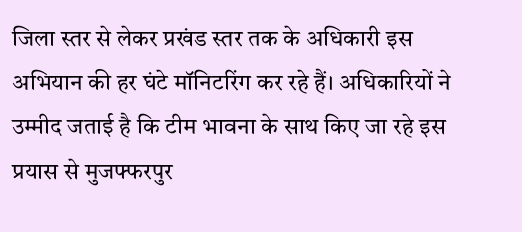जिला स्तर से लेकर प्रखंड स्तर तक के अधिकारी इस अभियान की हर घंटे मॉनिटरिंग कर रहे हैं। अधिकारियों ने उम्मीद जताई है कि टीम भावना के साथ किए जा रहे इस प्रयास से मुजफ्फरपुर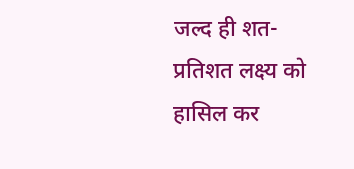जल्द ही शत-प्रतिशत लक्ष्य को हासिल कर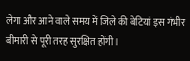लेगा और आने वाले समय में जिले की बेटियां इस गंभीर बीमारी से पूरी तरह सुरक्षित होंगी।